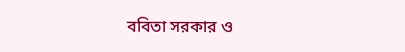ববিতা সরকার ও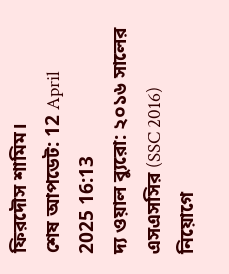ফিরদৌস শামিম।
শেষ আপডেট: 12 April 2025 16:13
দ্য ওয়াল ব্যুরো: ২০১৬ সালের এসএসসির (SSC 2016) নিয়োগে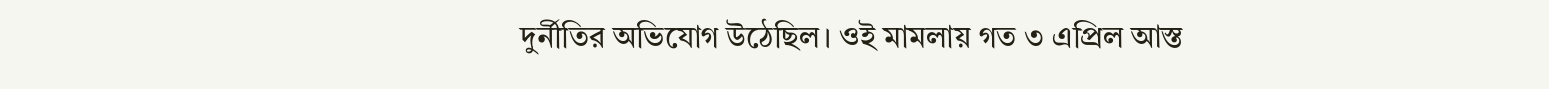দুর্নীতির অভিযোগ উঠেছিল। ওই মামলায় গত ৩ এপ্রিল আস্ত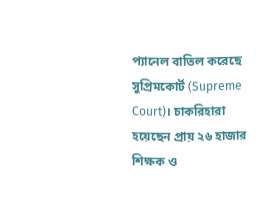প্যানেল বাতিল করেছে সুপ্রিমকোর্ট (Supreme Court)। চাকরিহারা হয়েছেন প্রায় ২৬ হাজার শিক্ষক ও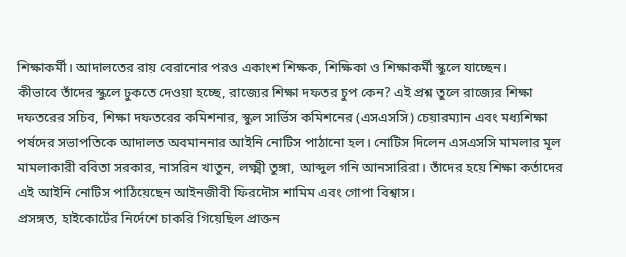শিক্ষাকর্মী। আদালতের রায় বেরানোর পরও একাংশ শিক্ষক, শিক্ষিকা ও শিক্ষাকর্মী স্কুলে যাচ্ছেন।
কীভাবে তাঁদের স্কুলে ঢুকতে দেওয়া হচ্ছে, রাজ্যের শিক্ষা দফতর চুপ কেন? এই প্রশ্ন তুলে রাজ্যের শিক্ষা দফতরের সচিব, শিক্ষা দফতরের কমিশনার, স্কুল সার্ভিস কমিশনের (এসএসসি) চেয়ারম্যান এবং মধ্যশিক্ষা পর্ষদের সভাপতিকে আদালত অবমাননার আইনি নোটিস পাঠানো হল। নোটিস দিলেন এসএসসি মামলার মূল মামলাকারী ববিতা সরকার, নাসরিন খাতুন, লক্ষ্মী তুঙ্গা, আব্দুল গনি আনসারিরা। তাঁদের হয়ে শিক্ষা কর্তাদের এই আইনি নোটিস পাঠিয়েছেন আইনজীবী ফিরদৌস শামিম এবং গোপা বিশ্বাস।
প্রসঙ্গত, হাইকোর্টের নির্দেশে চাকরি গিয়েছিল প্রাক্তন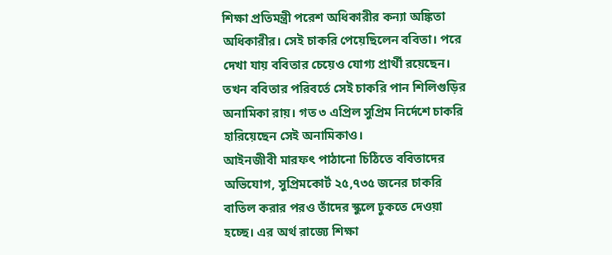শিক্ষা প্রতিমন্ত্রী পরেশ অধিকারীর কন্যা অঙ্কিতা অধিকারীর। সেই চাকরি পেয়েছিলেন ববিতা। পরে দেখা যায় ববিতার চেয়েও যোগ্য প্রার্থী রয়েছেন। তখন ববিতার পরিবর্তে সেই চাকরি পান শিলিগুড়ির অনামিকা রায়। গত ৩ এপ্রিল সুপ্রিম নির্দেশে চাকরি হারিয়েছেন সেই অনামিকাও।
আইনজীবী মারফৎ পাঠানো চিঠিতে ববিতাদের অভিযোগ, সুপ্রিমকোর্ট ২৫,৭৩৫ জনের চাকরি বাতিল করার পরও তাঁদের স্কুলে ঢুকতে দেওয়া হচ্ছে। এর অর্থ রাজ্যে শিক্ষা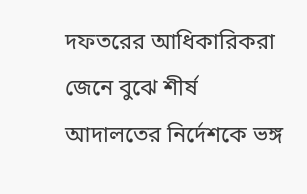দফতরের আধিকারিকরা জেনে বুঝে শীর্ষ আদালতের নির্দেশকে ভঙ্গ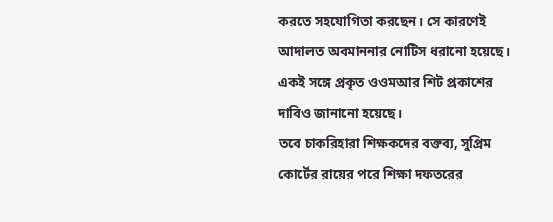করতে সহযোগিতা করছেন। সে কারণেই আদালত অবমাননার নোটিস ধরানো হয়েছে। একই সঙ্গে প্রকৃত ওওমআর শিট প্রকাশের দাবিও জানানো হয়েছে।
তবে চাকরিহারা শিক্ষকদের বক্তব্য, সুপ্রিম কোর্টের রায়ের পরে শিক্ষা দফতরের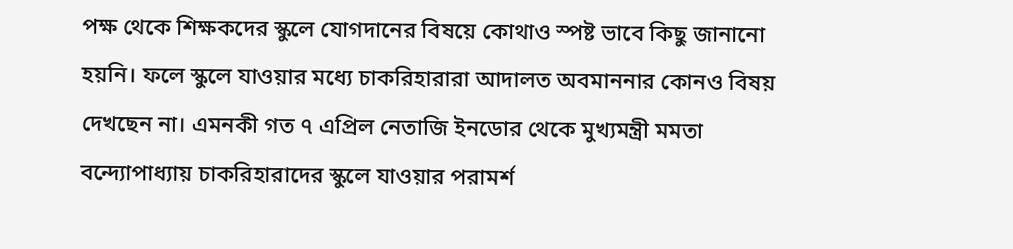পক্ষ থেকে শিক্ষকদের স্কুলে যোগদানের বিষয়ে কোথাও স্পষ্ট ভাবে কিছু জানানো হয়নি। ফলে স্কুলে যাওয়ার মধ্যে চাকরিহারারা আদালত অবমাননার কোনও বিষয় দেখছেন না। এমনকী গত ৭ এপ্রিল নেতাজি ইনডোর থেকে মুখ্যমন্ত্রী মমতা বন্দ্যোপাধ্যায় চাকরিহারাদের স্কুলে যাওয়ার পরামর্শ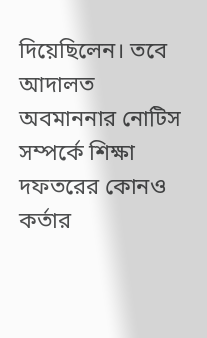দিয়েছিলেন। তবে আদালত অবমাননার নোটিস সম্পর্কে শিক্ষা দফতরের কোনও কর্তার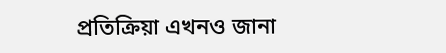প্রতিক্রিয়া এখনও জানা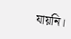যায়নি।